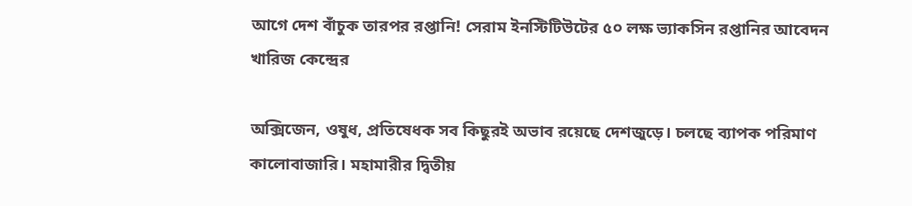আগে দেশ বাঁচুক তারপর রপ্তানি! সেরাম ইনস্টিটিউটের ৫০ লক্ষ ভ্যাকসিন রপ্তানির আবেদন খারিজ কেন্দ্রের

অক্সিজেন, ওষুধ, প্রতিষেধক সব কিছুরই অভাব রয়েছে দেশজুড়ে। চলছে ব্যাপক পরিমাণ কালোবাজারি। মহামারীর দ্বিতীয়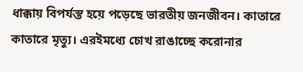ধাক্কায় বিপর্যস্ত হয়ে পড়েছে ভারতীয় জনজীবন। কাতারে কাতারে মৃত্যু। এরইমধ্যে চোখ রাঙাচ্ছে করোনার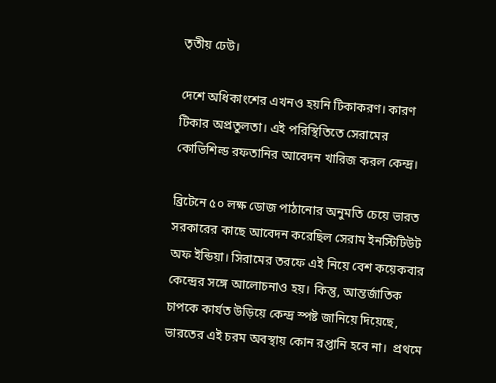তৃতীয় ঢেউ।

দেশে অধিকাংশের এখন‌ও হয়নি টিকাকরণ। কারণ টিকার অপ্রতুলতা। এই পরিস্থিতিতে সেরামের কোভিশিল্ড রফতানির আবেদন খারিজ করল কেন্দ্র।

ব্রিটেনে ৫০ লক্ষ ডোজ পাঠানোর অনুমতি চেয়ে ভারত সরকারের কাছে আবেদন করেছিল সেরাম ইনস্টিটিউট অফ ইন্ডিয়া। সিরামের তরফে এই নিয়ে বেশ কয়েকবার কেন্দ্রের সঙ্গে আলোচনাও হয়। কিন্তু, আন্তর্জাতিক চাপকে কার্যত উড়িয়ে কেন্দ্র স্পষ্ট জানিয়ে দিয়েছে, ভারতের এই চরম অবস্থায় কোন রপ্তানি হবে না।  প্রথমে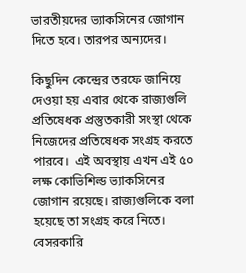ভারতীয়দের ভ্যাকসিনের জোগান দিতে হবে। তারপর অন্যদের।

কিছুদিন কেন্দ্রের তরফে জানিয়ে দেওয়া হয় এবার থেকে রাজ্যগুলি প্রতিষেধক প্রস্তুতকারী সংস্থা থেকে নিজেদের প্রতিষেধক সংগ্রহ করতে পারবে। ‌ এই অবস্থায় এখন এই ৫০ লক্ষ কোভিশিল্ড ভ্যাকসিনের জোগান রয়েছে। রাজ্যগুলিকে বলা হয়েছে তা সংগ্রহ করে নিতে। বেসরকারি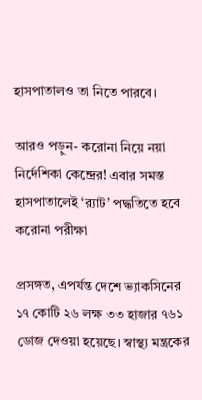হাসপাতালও তা নিতে পারবে।

আরও পড়ুন- করোনা নিয়ে নয়া নির্দেশিকা কেন্দ্রের! এবার সমস্ত হাসপাতালেই ‘র‍্যাট’ পদ্ধতিতে হবে করোনা পরীক্ষা

প্রসঙ্গত, এপর্যন্ত দেশে ভ্যাকসিনের ১৭ কোটি ২৬ লক্ষ ৩৩ হাজার ৭৬১ ডোজ দেওয়া হয়েছে। স্বাস্থ্য মন্ত্রকের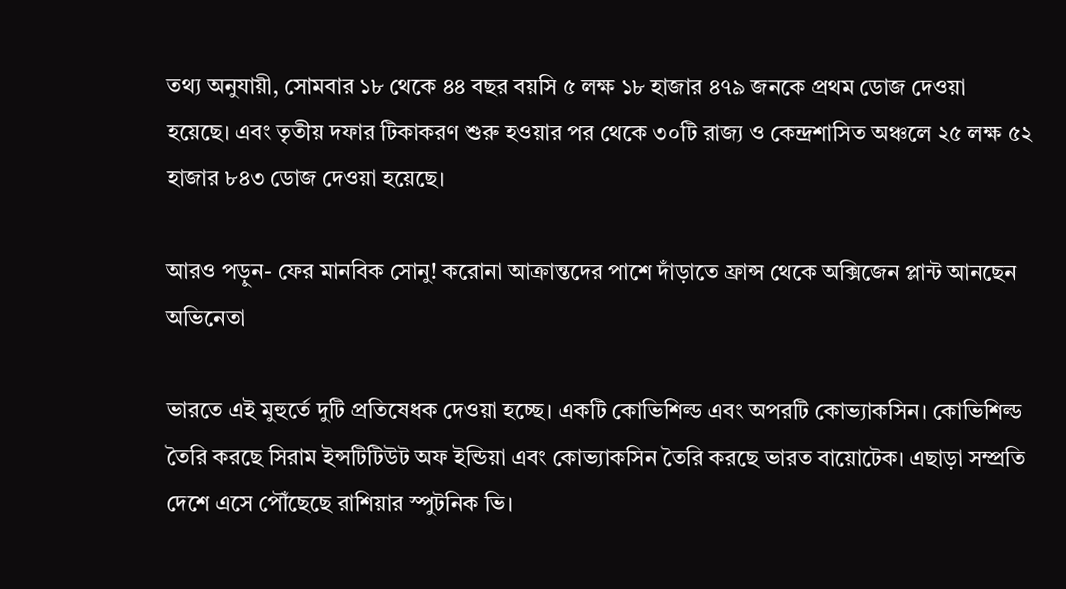তথ্য অনুযায়ী, সোমবার ১৮ থেকে ৪৪ বছর বয়সি ৫ লক্ষ ১৮ হাজার ৪৭৯ জনকে প্রথম ডোজ দেওয়া হয়েছে। এবং তৃতীয় দফার টিকাকরণ শুরু হওয়ার পর থেকে ৩০টি রাজ্য ও কেন্দ্রশাসিত অঞ্চলে ২৫ লক্ষ ৫২ হাজার ৮৪৩ ডোজ দেওয়া হয়েছে।

আরও পড়ুন- ফের মানবিক সোনু! করোনা আক্রান্তদের পাশে দাঁড়াতে ফ্রান্স থেকে অক্সিজেন প্লান্ট আনছেন অভিনেতা

ভারতে এই মুহুর্তে দুটি প্রতিষেধক দেওয়া হচ্ছে। একটি কোভিশিল্ড এবং অপরটি কোভ্যাকসিন। কোভিশিল্ড তৈরি করছে সিরাম ইন্সটিটিউট অফ ইন্ডিয়া এবং কোভ্যাকসিন তৈরি করছে ভারত বায়োটেক। এছাড়া সম্প্রতি দেশে এসে পৌঁছেছে রাশিয়ার স্পুটনিক ভি।‌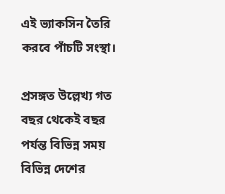এই ভ্যাকসিন তৈরি করবে পাঁচটি সংস্থা।

প্রসঙ্গত উল্লেখ্য গত বছর থেকেই বছর পর্যন্ত বিভিন্ন সময় বিভিন্ন দেশের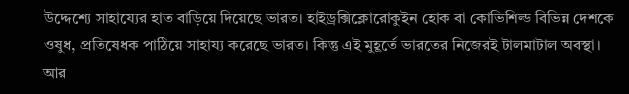উদ্দেশ্যে সাহায্যের হাত বাড়িয়ে দিয়েছে ভারত। হাইড্রক্সিক্লোরোকুইন হোক বা কোভিশিল্ড বিভিন্ন দেশকে ওষুধ, প্রতিষেধক পাঠিয়ে সাহায্য করেছে ভারত। কিন্তু এই মুহূর্তে ভারতের নিজেরই টালমাটাল অবস্থা। আর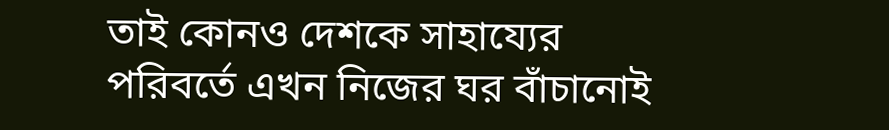তাই কোন‌ও দেশকে সাহায্যের পরিবর্তে এখন নিজের ঘর বাঁচানোই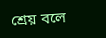শ্রেয় বলে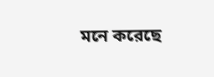মনে করেছে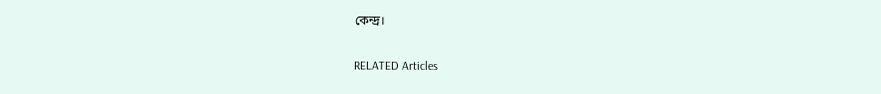কেন্দ্র।

RELATED Articles